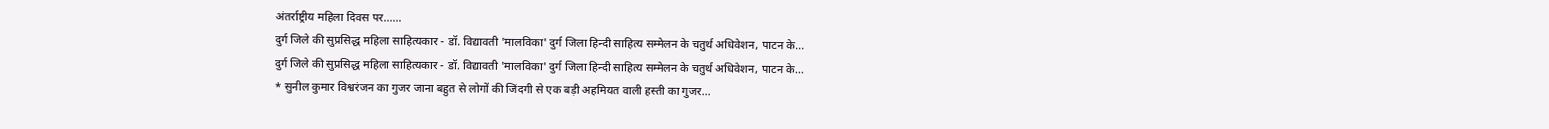अंतर्राष्ट्रीय महिला दिवस पर……
दुर्ग जिले की सुप्रसिद्ध महिला साहित्यकार - डॉ. विद्यावती 'मालविका' दुर्ग जिला हिन्दी साहित्य सम्मेलन के चतुर्थ अधिवेशन, पाटन के...
दुर्ग जिले की सुप्रसिद्ध महिला साहित्यकार - डॉ. विद्यावती 'मालविका' दुर्ग जिला हिन्दी साहित्य सम्मेलन के चतुर्थ अधिवेशन, पाटन के...
* सुनील कुमार विश्वरंजन का गुजर जाना बहुत से लोगों की जिंदगी से एक बड़ी अहमियत वाली हस्ती का गुजर...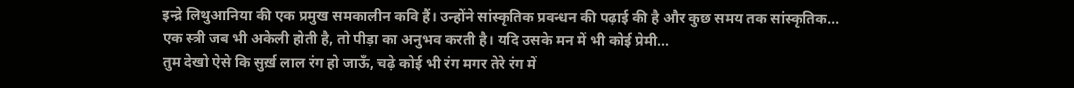इन्द्रे लिथुआनिया की एक प्रमुख समकालीन कवि हैं। उन्होंने सांस्कृतिक प्रवन्धन की पढ़ाई की है और कुछ समय तक सांस्कृतिक...
एक स्त्री जब भी अकेली होती है, तो पीड़ा का अनुभव करती है। यदि उसके मन में भी कोई प्रेमी...
तुम देखो ऐसे कि सुर्ख़ लाल रंग हो जाऊँ, चढ़े कोई भी रंग मगर तेरे रंग में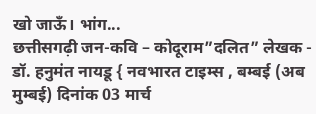खो जाऊँ। भांग...
छत्तीसगढ़ी जन-कवि – कोदूराम”दलित” लेखक - डॉ. हनुमंत नायडू { नवभारत टाइम्स , बम्बई (अब मुम्बई) दिनांक 03 मार्च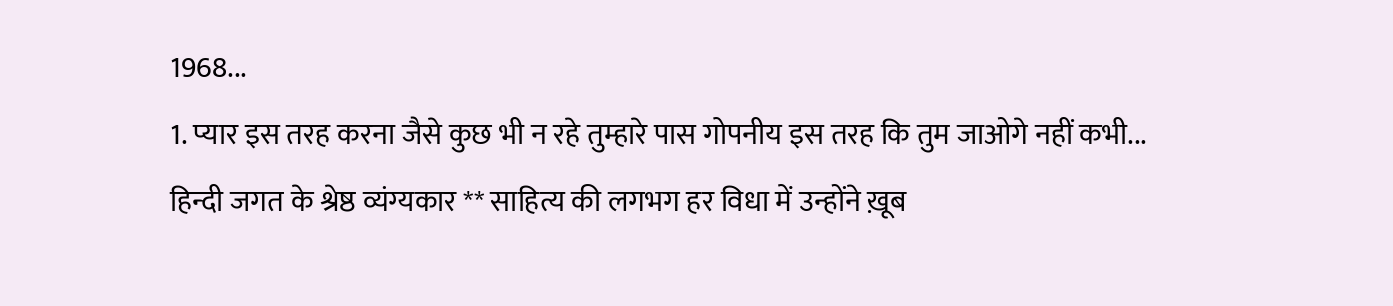1968...
1. प्यार इस तरह करना जैसे कुछ भी न रहे तुम्हारे पास गोपनीय इस तरह कि तुम जाओगे नहीं कभी...
हिन्दी जगत के श्रेष्ठ व्यंग्यकार ** साहित्य की लगभग हर विधा में उन्होंने ख़ूब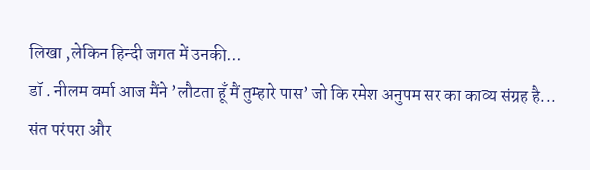लिखा ,लेकिन हिन्दी जगत में उनकी...
डॉ . नीलम वर्मा आज मैंने ’लौटता हूँ मैं तुम्हारे पास’ जो कि रमेश अनुपम सर का काव्य संग्रह है...
संत परंपरा और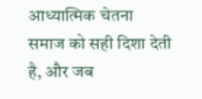आध्यात्मिक चेतना समाज को सही दिशा देती है, और जब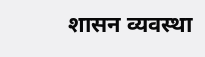शासन व्यवस्था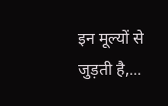इन मूल्यों से जुड़ती है,...